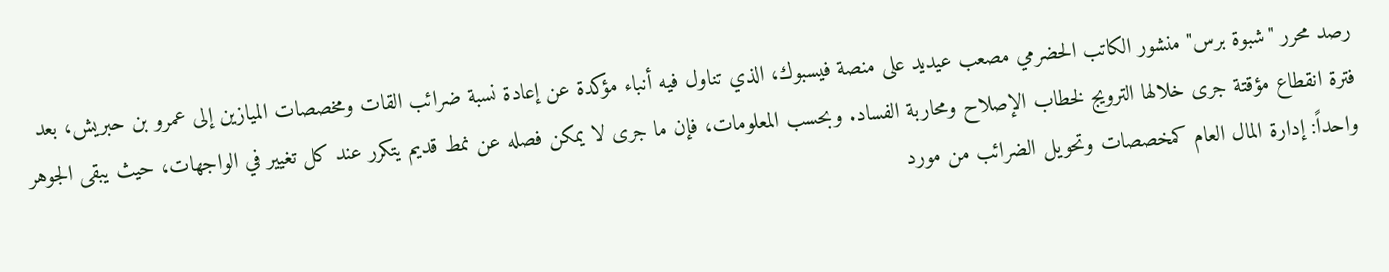رصد محرر "شبوة برس" منشور الكاتب الحضرمي مصعب عيديد على منصة فيسبوك، الذي تناول فيه أنباء مؤكدة عن إعادة نسبة ضرائب القات ومخصصات الميازين إلى عمرو بن حبريش، بعد فترة انقطاع مؤقتة جرى خلالها الترويج لخطاب الإصلاح ومحاربة الفساد. وبحسب المعلومات، فإن ما جرى لا يمكن فصله عن نمط قديم يتكرر عند كل تغيير في الواجهات، حيث يبقى الجوهر واحداً: إدارة المال العام كمخصصات وتحويل الضرائب من مورد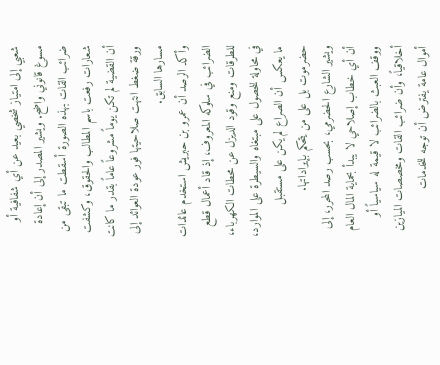شعبي إلى امتياز شخصي بعيد عن أي شفافية أو مسوغ قانوني واضح. ويشير المصدر إلى أن إعادة ضرائب القات بهذه الصورة أسقطت ما تبقى من شعارات رفعت باسم المطالب والحقوق، وكشفت أن القضية لم تكن يوماً مشروعاً عاماً بقدر ما كانت ورقة ضغط انتهت صلاحيتها فور عودة العوائد إلى مسارها السابق.
وأكد الرصد أن عمرو بن حبريش استخدم عائدات الضرائب في سلوكه المعروف، إذ قاد أعمال قطع للطرقات ومنع وقود الديزل عن محطات الكهرباء، في محاولة للحصول على مبتغاه والسيطرة على الموارد، ما يعكس أن الصراع لم يكن على مستقبل حضرموت بل على من يتحكم بإيراداتها.
ويشير الشارع الحضرمي، بحسب رصد المحرر، إلى أن أي خطاب إصلاحي لا يبدأ بحماية المال العام ووقف العبث بالضرائب لا قيمة له سياسياً أو أخلاقياً، وأن ضرائب القات ومخصصات الميازين أموال عامة يفترض أن توجه للخدمات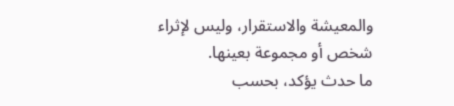والمعيشة والاستقرار، وليس لإثراء شخص أو مجموعة بعينها.
ما حدث يؤكد، بحسب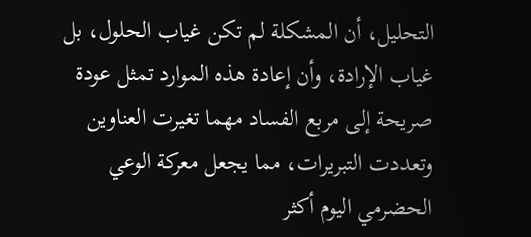التحليل، أن المشكلة لم تكن غياب الحلول، بل غياب الإرادة، وأن إعادة هذه الموارد تمثل عودة صريحة إلى مربع الفساد مهما تغيرت العناوين وتعددت التبريرات، مما يجعل معركة الوعي الحضرمي اليوم أكثر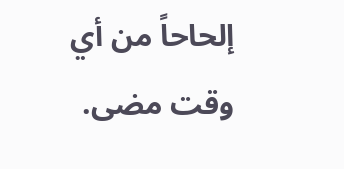إلحاحاً من أي وقت مضى.